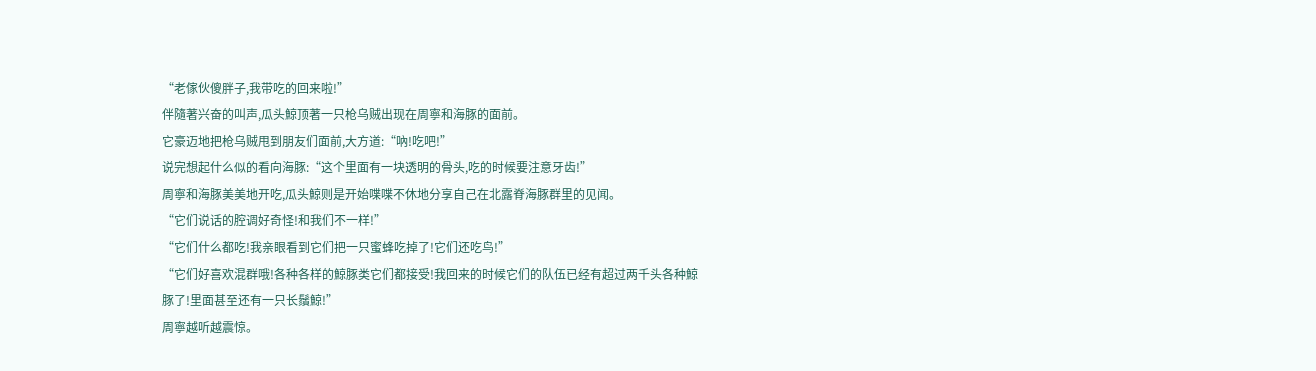“老傢伙傻胖子,我带吃的回来啦!”
伴隨著兴奋的叫声,瓜头鯨顶著一只枪乌贼出现在周寧和海豚的面前。
它豪迈地把枪乌贼甩到朋友们面前,大方道:“吶!吃吧!”
说完想起什么似的看向海豚:“这个里面有一块透明的骨头,吃的时候要注意牙齿!”
周寧和海豚美美地开吃,瓜头鯨则是开始喋喋不休地分享自己在北露脊海豚群里的见闻。
“它们说话的腔调好奇怪!和我们不一样!”
“它们什么都吃!我亲眼看到它们把一只蜜蜂吃掉了!它们还吃鸟!”
“它们好喜欢混群哦!各种各样的鯨豚类它们都接受!我回来的时候它们的队伍已经有超过两千头各种鯨豚了!里面甚至还有一只长鬚鯨!”
周寧越听越震惊。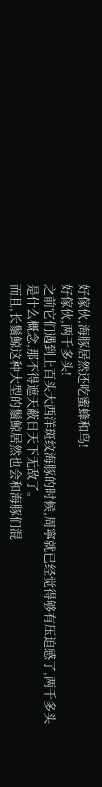好傢伙,海豚居然还吃蜜蜂和鸟!
好傢伙,两千多头!
之前它们遇到上百头大西洋斑纹海豚的时候,周寧就已经觉得够有压迫感了,两千多头是什么概念,那不得遮天蔽日天下无敌了。
而且,长鬚鯨这种大型的鬚鯨居然也会和海豚们混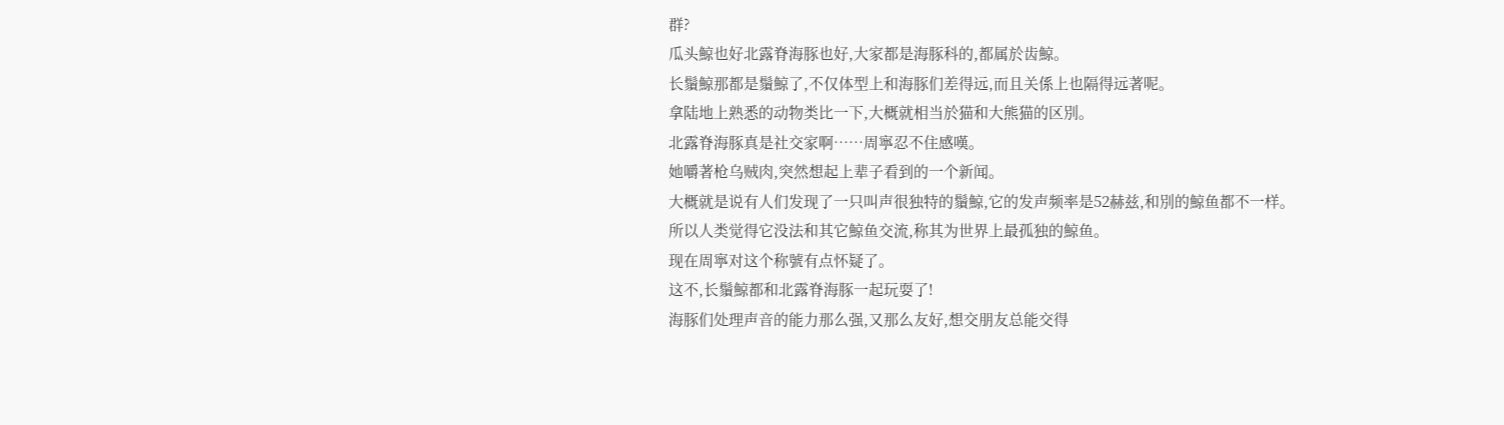群?
瓜头鯨也好北露脊海豚也好,大家都是海豚科的,都属於齿鯨。
长鬚鯨那都是鬚鯨了,不仅体型上和海豚们差得远,而且关係上也隔得远著呢。
拿陆地上熟悉的动物类比一下,大概就相当於猫和大熊猫的区別。
北露脊海豚真是社交家啊……周寧忍不住感嘆。
她嚼著枪乌贼肉,突然想起上辈子看到的一个新闻。
大概就是说有人们发现了一只叫声很独特的鬚鯨,它的发声频率是52赫兹,和別的鯨鱼都不一样。
所以人类觉得它没法和其它鯨鱼交流,称其为世界上最孤独的鯨鱼。
现在周寧对这个称號有点怀疑了。
这不,长鬚鯨都和北露脊海豚一起玩耍了!
海豚们处理声音的能力那么强,又那么友好,想交朋友总能交得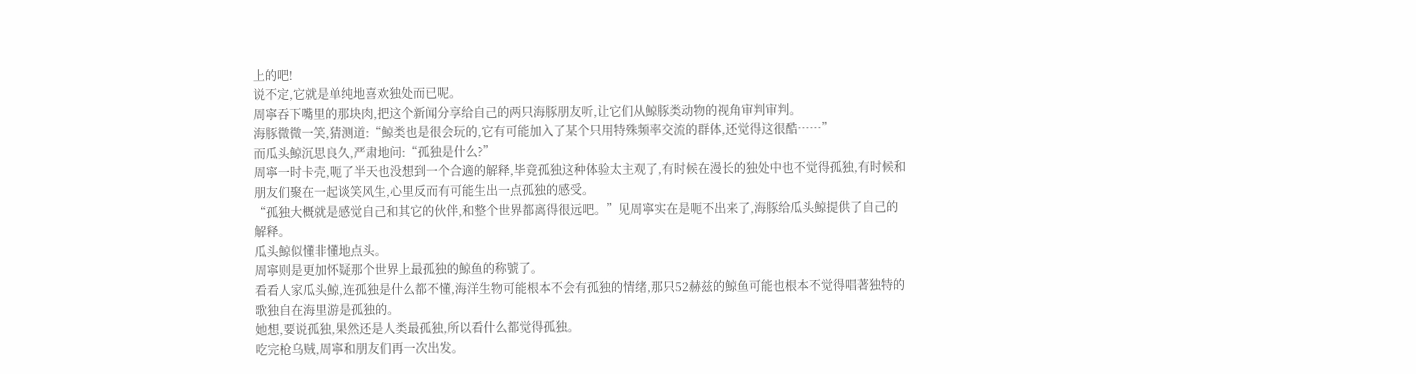上的吧!
说不定,它就是单纯地喜欢独处而已呢。
周寧吞下嘴里的那块肉,把这个新闻分享给自己的两只海豚朋友听,让它们从鯨豚类动物的视角审判审判。
海豚微微一笑,猜测道:“鯨类也是很会玩的,它有可能加入了某个只用特殊频率交流的群体,还觉得这很酷……”
而瓜头鯨沉思良久,严肃地问:“孤独是什么?”
周寧一时卡壳,呃了半天也没想到一个合適的解释,毕竟孤独这种体验太主观了,有时候在漫长的独处中也不觉得孤独,有时候和朋友们聚在一起谈笑风生,心里反而有可能生出一点孤独的感受。
“孤独大概就是感觉自己和其它的伙伴,和整个世界都离得很远吧。”见周寧实在是呃不出来了,海豚给瓜头鯨提供了自己的解释。
瓜头鯨似懂非懂地点头。
周寧则是更加怀疑那个世界上最孤独的鯨鱼的称號了。
看看人家瓜头鯨,连孤独是什么都不懂,海洋生物可能根本不会有孤独的情绪,那只52赫兹的鯨鱼可能也根本不觉得唱著独特的歌独自在海里游是孤独的。
她想,要说孤独,果然还是人类最孤独,所以看什么都觉得孤独。
吃完枪乌贼,周寧和朋友们再一次出发。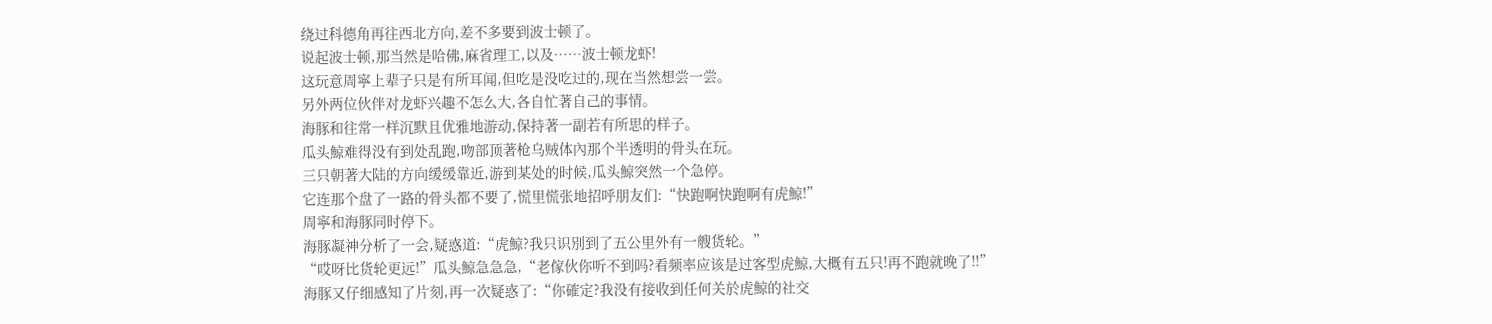绕过科德角再往西北方向,差不多要到波士顿了。
说起波士顿,那当然是哈佛,麻省理工,以及……波士顿龙虾!
这玩意周寧上辈子只是有所耳闻,但吃是没吃过的,现在当然想尝一尝。
另外两位伙伴对龙虾兴趣不怎么大,各自忙著自己的事情。
海豚和往常一样沉默且优雅地游动,保持著一副若有所思的样子。
瓜头鯨难得没有到处乱跑,吻部顶著枪乌贼体內那个半透明的骨头在玩。
三只朝著大陆的方向缓缓靠近,游到某处的时候,瓜头鯨突然一个急停。
它连那个盘了一路的骨头都不要了,慌里慌张地招呼朋友们:“快跑啊快跑啊有虎鯨!”
周寧和海豚同时停下。
海豚凝神分析了一会,疑惑道:“虎鯨?我只识別到了五公里外有一艘货轮。”
“哎呀比货轮更远!”瓜头鯨急急急,“老傢伙你听不到吗?看频率应该是过客型虎鯨,大概有五只!再不跑就晚了!!”
海豚又仔细感知了片刻,再一次疑惑了:“你確定?我没有接收到任何关於虎鯨的社交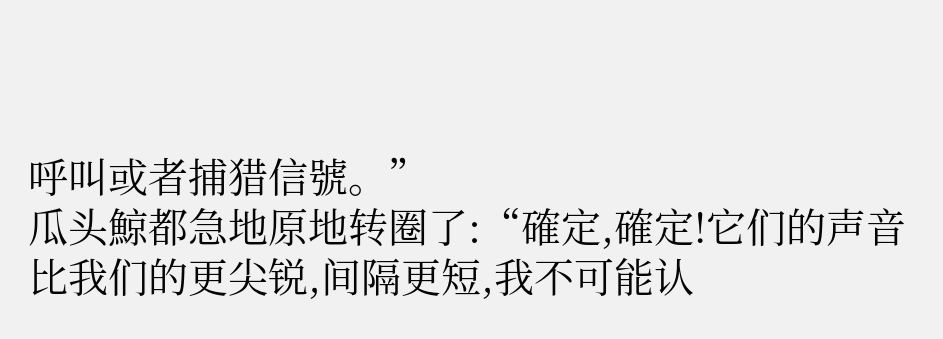呼叫或者捕猎信號。”
瓜头鯨都急地原地转圈了:“確定,確定!它们的声音比我们的更尖锐,间隔更短,我不可能认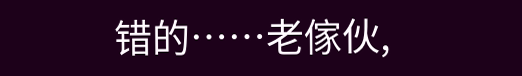错的……老傢伙,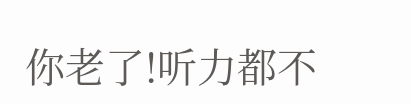你老了!听力都不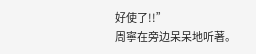好使了!!”
周寧在旁边呆呆地听著。